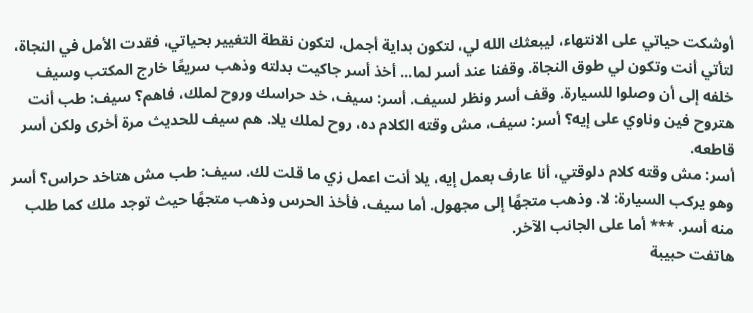أوشكت حياتي على الانتهاء، ليبعثك الله لي، لتكون بداية أجمل، لتكون نقطة التغيير بحياتي، فقدت الأمل في النجاة، لتأتي أنت وتكون لي طوق النجاة. وقفنا عند أسر لما... أخذ أسر جاكيت بدلته وذهب سريعًا خارج المكتب وسيف خلفه إلى أن وصلوا للسيارة. وقف أسر ونظر لسيف. أسر: سيف، خد حراسك وروح لملك، فاهم؟ سيف: طب أنت هتروح فين وناوي على إيه؟ أسر: سيف، مش وقته الكلام ده، روح لملك يلا. هم سيف للحديث مرة أخرى ولكن أسر قاطعه.
أسر: مش وقته كلام دلوقتي، أنا عارف بعمل إيه، يلا أنت اعمل زي ما قلت لك. سيف: طب مش هتاخد حراس؟ أسر وهو يركب السيارة: لا. وذهب متجهًا إلى مجهول. أما سيف، فأخذ الحرس وذهب متجهًا حيث توجد ملك كما طلب منه أسر. *** أما على الجانب الآخر.
هاتفت حبيبة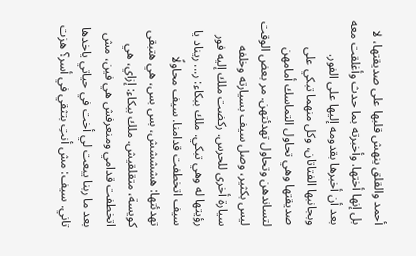أحمد والقلق ينهش قلبها على صديقتها، لا بل إنها أختها. وأخبرته بما حدث وأغلقت معه بعد أن أخبرها بقدومه إليها على الفور. وبجانبها الفتاتان، وكل منهما تبكي على صديقتها وهي تحاول التماسك أمامهن لتساندهن وتحاول تهدئتهن. مر بعض الوقت ليس بكثير، وصل سيف بسيارته وخلفه سيارة أخرى للحرس. ركضت ملك إليه فور رؤيتها له وهي تبكي. ملك ببكاء: ر... ريناد يا سيف اتخطفت قدامنا. سيف محاولًا
تهدئتها: هشششش، بس بس، هي هتبقى كويسة، متقلقيش. ملك ببكاء: إزاي، هي اتخطفت قدامي ومنعرفش هي فين، مش بعد ما ربنا يبعت لي أخت في حياتي ياخدها تاني. سيف: مش أنتِ بتثقي في أسر؟ هزت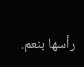رأسها بنعم.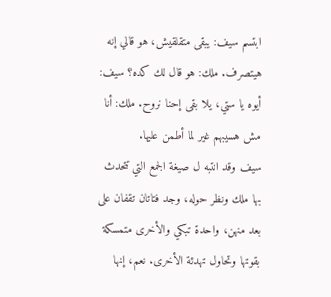ابتسم سيف: يبقى متقلقيش، هو قالي إنه هيتصرف. ملك: هو قال لك كده؟ سيف: أيوه يا ستي، يلا بقى إحنا نروح. ملك: أنا مش هسيبهم غير لما أطمن عليها.
سيف وقد انتبه ل صيغة الجمع التي تتحدث بها ملك ونظر حوله، وجد فتاتان تقفان على بعد منهن، واحدة تبكي والأخرى متمسكة بقوتها وتحاول تهدئة الأخرى. نعم، إنها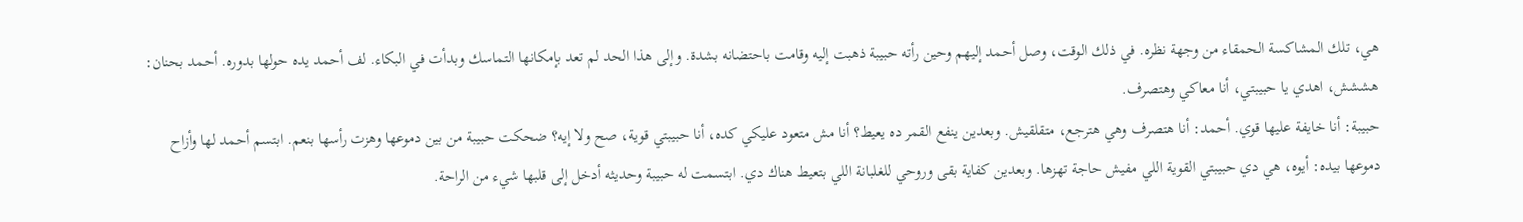هي، تلك المشاكسة الحمقاء من وجهة نظره. في ذلك الوقت، وصل أحمد إليهم وحين رأته حبيبة ذهبت إليه وقامت باحتضانه بشدة. وإلى هذا الحد لم تعد بإمكانها التماسك وبدأت في البكاء. لف أحمد يده حولها بدوره. أحمد بحنان: هششش، اهدي يا حبيبتي، أنا معاكي وهتصرف.
حبيبة: أنا خايفة عليها قوي. أحمد: أنا هتصرف وهي هترجع، متقلقيش. وبعدين ينفع القمر ده يعيط؟ أنا مش متعود عليكي كده، أنا حبيبتي قوية، صح ولا إيه؟ ضحكت حبيبة من بين دموعها وهزت رأسها بنعم. ابتسم أحمد لها وأزاح دموعها بيده: أيوه، هي دي حبيبتي القوية اللي مفيش حاجة تهزها. وبعدين كفاية بقى وروحي للغلبانة اللي بتعيط هناك دي. ابتسمت له حبيبة وحديثه أدخل إلى قلبها شيء من الراحة.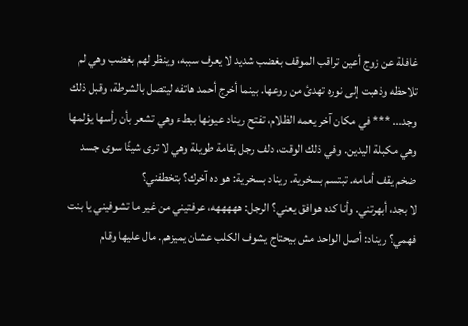غافلة عن زوج أعين تراقب الموقف بغضب شديد لا يعرف سببه، وينظر لهم بغضب وهي لم تلاحظه وذهبت إلى نوره تهدئ من روعها. بينما أخرج أحمد هاتفه ليتصل بالشرطة، وقبل ذلك وجد... *** في مكان آخر يعمه الظلام، تفتح ريناد عيونها ببطء وهي تشعر بأن رأسها يؤلمها وهي مكبلة اليدين. وفي ذلك الوقت، دلف رجل بقامة طويلة وهي لا ترى شيئًا سوى جسد ضخم يقف أمامه. تبتسم بسخرية. ريناد بسخرية: هو ده آخرك؟ بتخطفني؟
لا بجد، أبهرتني. وأنا كده هوافق يعني؟ الرجل: هههههه، عرفتيني من غير ما تشوفيني يا بنت فهمي؟ ريناد: أصل الواحد مش بيحتاج يشوف الكلب عشان يميزهم. مال عليها وقام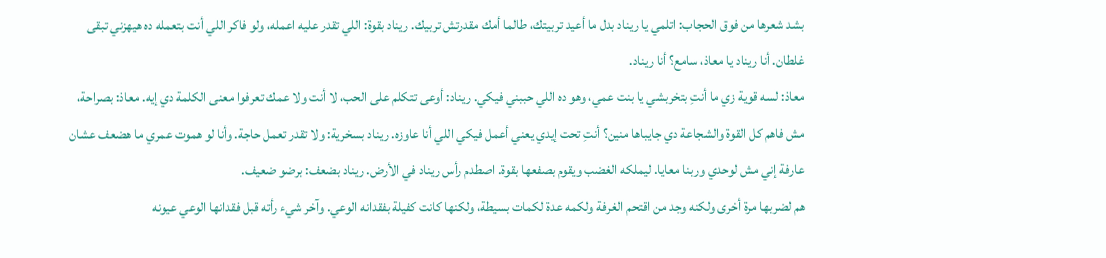بشد شعرها من فوق الحجاب: اتلمي يا ريناد بدل ما أعيد تربيتك، طالما أمك مقدرتش تربيك. ريناد بقوة: اللي تقدر عليه اعمله، ولو فاكر اللي أنت بتعمله ده هيهزني تبقى غلطان. أنا ريناد يا معاذ، سامع؟ أنا ريناد.
معاذ: لسه قوية زي ما أنتِ بتخربشي يا بنت عمي، وهو ده اللي حببني فيكي. ريناد: أوعى تتكلم على الحب، لا أنت ولا عمك تعرفوا معنى الكلمة دي إيه. معاذ: بصراحة، مش فاهم كل القوة والشجاعة دي جايباها منين؟ أنتِ تحت إيدي يعني أعمل فيكي اللي أنا عاوزه. ريناد بسخرية: ولا تقدر تعمل حاجة. وأنا لو هموت عمري ما هضعف عشان عارفة إني مش لوحدي وربنا معايا. ليملكه الغضب ويقوم بصفعها بقوة. اصطدم رأس ريناد في الأرض. ريناد بضعف: برضو ضعيف.
هم لضربها مرة أخرى ولكنه وجد من اقتحم الغرفة ولكمه عدة لكمات بسيطة، ولكنها كانت كفيلة بفقدانه الوعي. وآخر شيء رأته قبل فقدانها الوعي عيونه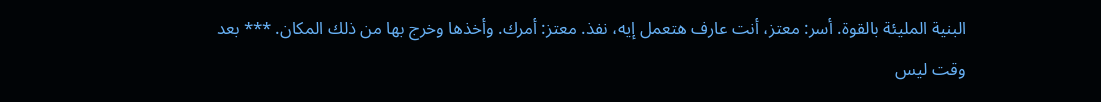البنية المليئة بالقوة. أسر: معتز، أنت عارف هتعمل إيه، نفذ. معتز: أمرك. وأخذها وخرج بها من ذلك المكان. *** بعد وقت ليس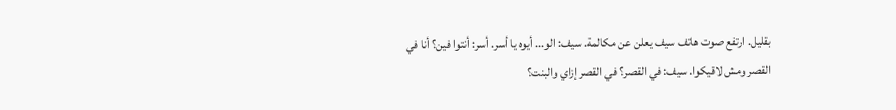بقليل. ارتفع صوت هاتف سيف يعلن عن مكالمة. سيف: الو... أيوه يا أسر. أسر: أنتوا فين؟ أنا في القصر ومش لاقيكوا. سيف: في القصر؟ في القصر إزاي والبنت؟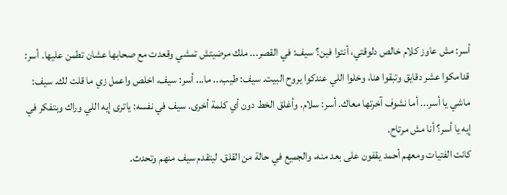أسر: مش عاوز كلام خالص دلوقتي، أنتوا فين؟ سيف: في القصر... ملك مرضيتش تمشي وقعدت مع صحابها عشان تطمن عليها. أسر: قدامكوا عشر دقايق وتبقوا هنا، وخلوا اللي عندكوا يروح البيت. سيف: طيب... ما... أسر: سيف، اخلص واعمل زي ما قلت لك. سيف: ماشي يا أسر... أما نشوف آخرتها معاك. أسر: سلام. وأغلق الخط دون أي كلمة أخرى. سيف في نفسه: ياترى إيه اللي وراك وبتفكر في إيه يا أسر؟ أنا مش مرتاح.
كانت الفتيات ومعهم أحمد يقفون على بعد منه، والجميع في حالة من القلق. ليتقدم سيف منهم وتحدث.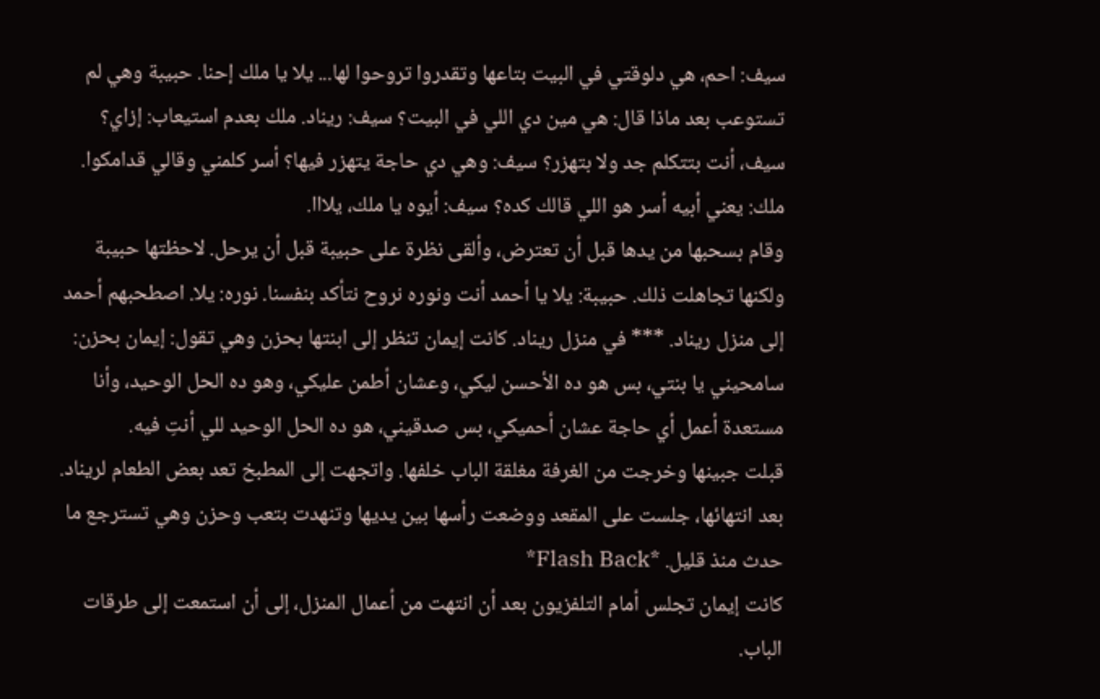سيف: احم، هي دلوقتي في البيت بتاعها وتقدروا تروحوا لها... يلا يا ملك إحنا. حبيبة وهي لم تستوعب بعد ماذا قال: هي مين دي اللي في البيت؟ سيف: ريناد. ملك بعدم استيعاب: إزاي؟ سيف، أنت بتتكلم جد ولا بتهزر؟ سيف: وهي دي حاجة يتهزر فيها؟ أسر كلمني وقالي قدامكوا. ملك: يعني أبيه أسر هو اللي قالك كده؟ سيف: أيوه يا ملك، يلااا.
وقام بسحبها من يدها قبل أن تعترض، وألقى نظرة على حبيبة قبل أن يرحل. لاحظتها حبيبة ولكنها تجاهلت ذلك. حبيبة: يلا يا أحمد أنت ونوره نروح نتأكد بنفسنا. نوره: يلا. اصطحبهم أحمد إلى منزل ريناد. *** في منزل ريناد. كانت إيمان تنظر إلى ابنتها بحزن وهي تقول: إيمان بحزن: سامحيني يا بنتي، بس هو ده الأحسن ليكي، وعشان أطمن عليكي، وهو ده الحل الوحيد، وأنا مستعدة أعمل أي حاجة عشان أحميكي، بس صدقيني، هو ده الحل الوحيد للي أنتِ فيه.
قبلت جبينها وخرجت من الغرفة مغلقة الباب خلفها. واتجهت إلى المطبخ تعد بعض الطعام لريناد. بعد انتهائها، جلست على المقعد ووضعت رأسها بين يديها وتنهدت بتعب وحزن وهي تسترجع ما حدث منذ قليل. *Flash Back*
كانت إيمان تجلس أمام التلفزيون بعد أن انتهت من أعمال المنزل، إلى أن استمعت إلى طرقات الباب.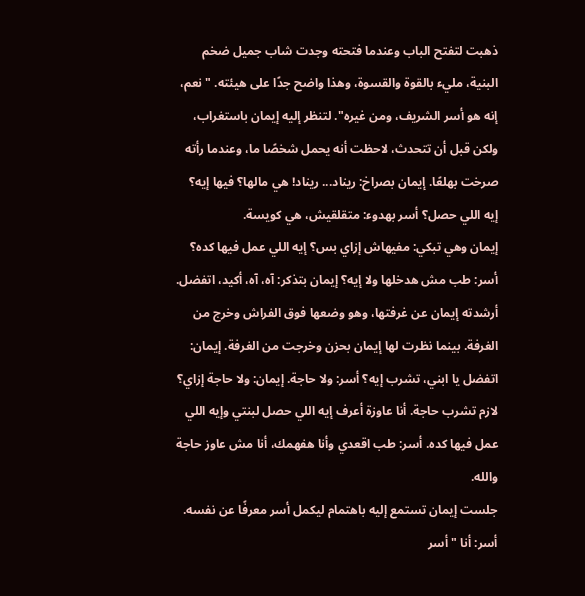ذهبت لتفتح الباب وعندما فتحته وجدت شاب جميل ضخم البنية، مليء بالقوة والقسوة، وهذا واضح جدًا على هيئته. "نعم، إنه هو أسر الشريف، ومن غيره". لتنظر إليه إيمان باستغراب، ولكن قبل أن تتحدث، لاحظت أنه يحمل شخصًا ما، وعندما رأته صرخت بهلعًا. إيمان بصراخ: ريناد... ريناد! هي مالها؟ فيها إيه؟ إيه اللي حصل؟ أسر بهدوء: متقلقيش، هي كويسة.
إيمان وهي تبكي: مفيهاش إزاي بس؟ إيه اللي عمل فيها كده؟ أسر: طب مش هدخلها ولا إيه؟ إيمان بتذكر: آه، آه، أكيد، اتفضل. أرشدته إيمان عن غرفتها، وهو وضعها فوق الفراش وخرج من الغرفة. بينما نظرت لها إيمان بحزن وخرجت من الغرفة. إيمان: اتفضل يا ابني، تشرب إيه؟ أسر: ولا حاجة. إيمان: ولا حاجة إزاي؟ لازم تشرب حاجة. أنا عاوزة أعرف إيه اللي حصل لبنتي وإيه اللي عمل فيها كده. أسر: طب اقعدي وأنا هفهمك، أنا مش عاوز حاجة والله.
جلست إيمان تستمع إليه باهتمام ليكمل أسر معرفًا عن نفسه. أسر: أنا "أسر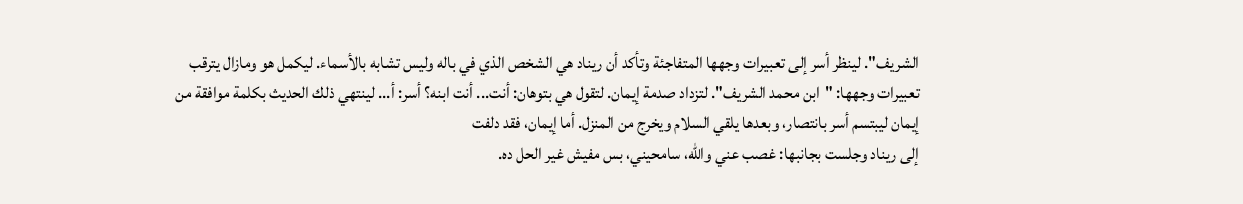الشريف". لينظر أسر إلى تعبيرات وجهها المتفاجئة وتأكد أن ريناد هي الشخص الذي في باله وليس تشابه بالأسماء. ليكمل هو ومازال يترقب تعبيرات وجهها: "ابن محمد الشريف". لتزداد صدمة إيمان. لتقول هي بتوهان: أنت... أنت ابنه؟ أسر: أ... لينتهي ذلك الحديث بكلمة موافقة من إيمان ليبتسم أسر بانتصار، وبعدها يلقي السلام ويخرج من المنزل. أما إيمان، فقد دلفت
إلى ريناد وجلست بجانبها: غصب عني والله، سامحيني، بس مفيش غير الحل ده.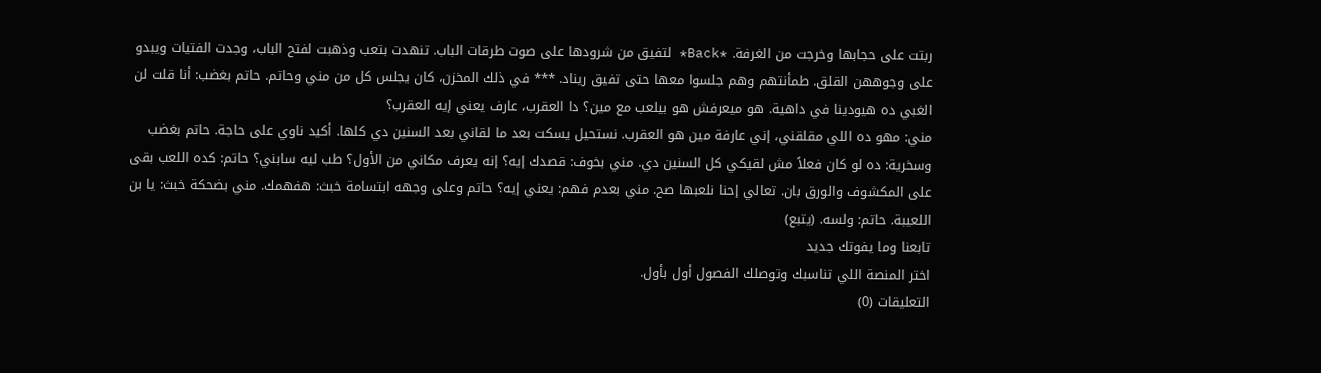ربتت على حجابها وخرجت من الغرفة. *Back* لتفيق من شرودها على صوت طرقات الباب. تنهدت بتعب وذهبت لفتح الباب، وجدت الفتيات ويبدو على وجوههن القلق. طمأنتهم وهم جلسوا معها حتى تفيق ريناد. *** في ذلك المخزن، كان يجلس كل من مني وحاتم. حاتم بغضب: أنا قلت لن الغبي ده هيودينا في داهية. هو ميعرفش هو بيلعب مع مين؟ دا العقرب، عارف يعني إيه العقرب؟
مني: مهو ده اللي مقلقني، إني عارفة مين هو العقرب. نستحيل يسكت بعد ما لقاني بعد السنين دي كلها. أكيد ناوي على حاجة. حاتم بغضب وسخرية: ده لو كان فعلاً مش لقيكي كل السنين دي. مني بخوف: قصدك إيه؟ إنه يعرف مكاني من الأول؟ طب ليه سابني؟ حاتم: كده اللعب بقى على المكشوف والورق بان. تعالي إحنا نلعبها صح. مني بعدم فهم: يعني إيه؟ حاتم وعلى وجهه ابتسامة خبث: هفهمك. مني بضحكة خبث: يا بن اللعيبة. حاتم: ولسه. (يتبع)
تابعنا وما يفوتك جديد
اختر المنصة اللي تناسبك وتوصلك الفصول أول بأول.
التعليقات (0)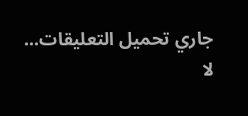جاري تحميل التعليقات...
لا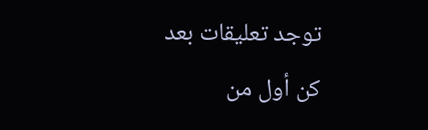توجد تعليقات بعد
كن أول من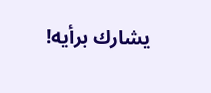يشارك برأيه!